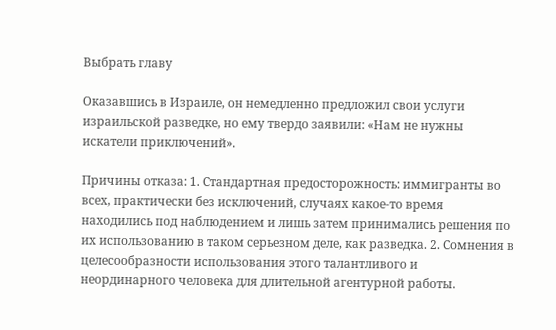Выбрать главу

Оказавшись в Израиле, он немедленно предложил свои услуги израильской разведке, но ему твердо заявили: «Нам не нужны искатели приключений».

Причины отказа: 1. Стандартная предосторожность: иммигранты во всех, практически без исключений, случаях какое-то время находились под наблюдением и лишь затем принимались решения по их использованию в таком серьезном деле, как разведка. 2. Сомнения в целесообразности использования этого талантливого и неординарного человека для длительной агентурной работы.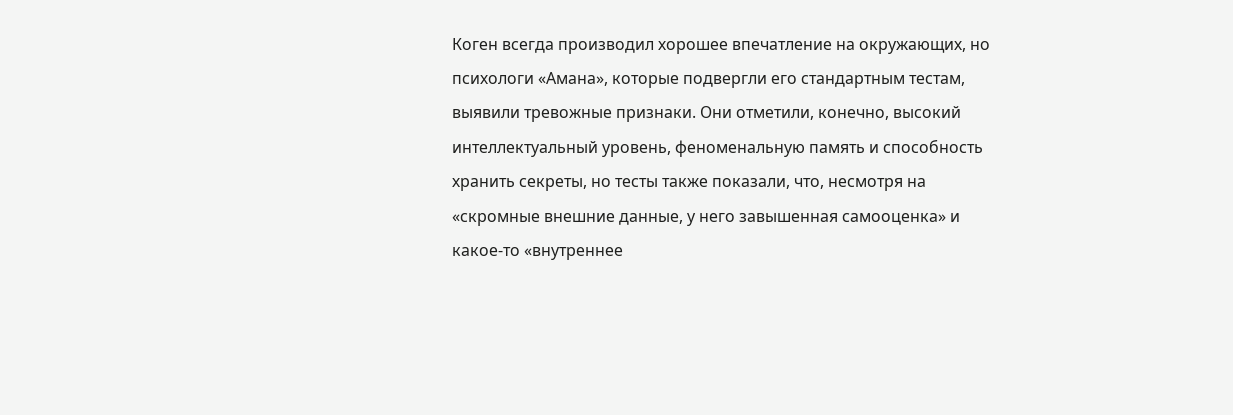Коген всегда производил хорошее впечатление на окружающих, но психологи «Амана», которые подвергли его стандартным тестам, выявили тревожные признаки. Они отметили, конечно, высокий интеллектуальный уровень, феноменальную память и способность хранить секреты, но тесты также показали, что, несмотря на «скромные внешние данные, у него завышенная самооценка» и какое-то «внутреннее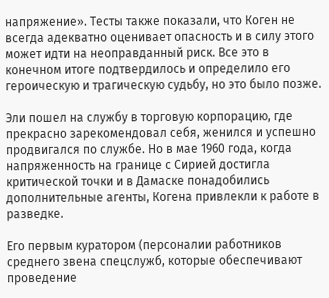напряжение». Тесты также показали, что Коген не всегда адекватно оценивает опасность и в силу этого может идти на неоправданный риск. Все это в конечном итоге подтвердилось и определило его героическую и трагическую судьбу, но это было позже.

Эли пошел на службу в торговую корпорацию, где прекрасно зарекомендовал себя, женился и успешно продвигался по службе. Но в мае 1960 года, когда напряженность на границе с Сирией достигла критической точки и в Дамаске понадобились дополнительные агенты, Когена привлекли к работе в разведке.

Его первым куратором (персоналии работников среднего звена спецслужб, которые обеспечивают проведение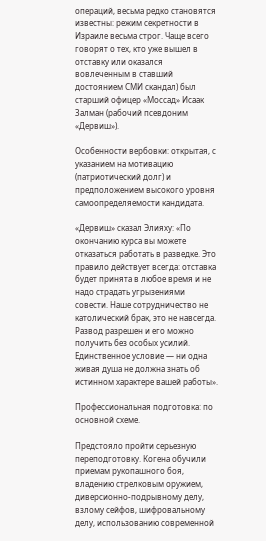операций, весьма редко становятся известны: режим секретности в Израиле весьма строг. Чаще всего говорят о тех, кто уже вышел в отставку или оказался вовлеченным в ставший достоянием СМИ скандал) был старший офицер «Моссад» Исаак Залман (рабочий псевдоним «Дервиш»).

Особенности вербовки: открытая, с указанием на мотивацию (патриотический долг) и предположением высокого уровня самоопределяемости кандидата.

«Дервиш» сказал Элияху: «По окончанию курса вы можете отказаться работать в разведке. Это правило действует всегда: отставка будет принята в любое время и не надо страдать угрызениями совести. Наше сотрудничество не католический брак, это не навсегда. Развод разрешен и его можно получить без особых усилий. Единственное условие — ни одна живая душа не должна знать об истинном характере вашей работы».

Профессиональная подготовка: по основной схеме.

Предстояло пройти серьезную переподготовку. Когена обучили приемам рукопашного боя, владению стрелковым оружием, диверсионно-подрывному делу, взлому сейфов, шифровальному делу, использованию современной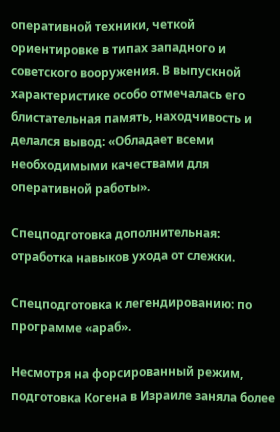оперативной техники, четкой ориентировке в типах западного и советского вооружения. В выпускной характеристике особо отмечалась его блистательная память, находчивость и делался вывод: «Обладает всеми необходимыми качествами для оперативной работы».

Спецподготовка дополнительная: отработка навыков ухода от слежки.

Спецподготовка к легендированию: по программе «араб».

Несмотря на форсированный режим, подготовка Когена в Израиле заняла более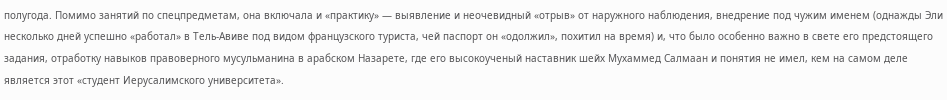полугода. Помимо занятий по спецпредметам, она включала и «практику» — выявление и неочевидный «отрыв» от наружного наблюдения, внедрение под чужим именем (однажды Эли несколько дней успешно «работал» в Тель-Авиве под видом французского туриста, чей паспорт он «одолжил», похитил на время) и, что было особенно важно в свете его предстоящего задания, отработку навыков правоверного мусульманина в арабском Назарете, где его высокоученый наставник шейх Мухаммед Салмаан и понятия не имел, кем на самом деле является этот «студент Иерусалимского университета».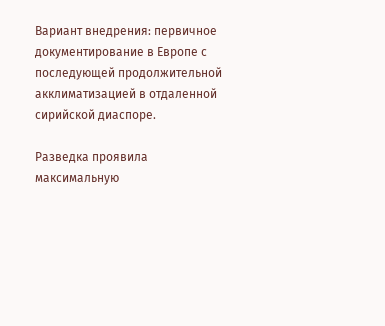Вариант внедрения: первичное документирование в Европе с последующей продолжительной акклиматизацией в отдаленной сирийской диаспоре.

Разведка проявила максимальную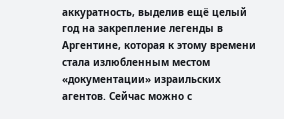аккуратность, выделив ещё целый год на закрепление легенды в Аргентине, которая к этому времени стала излюбленным местом «документации» израильских агентов. Сейчас можно с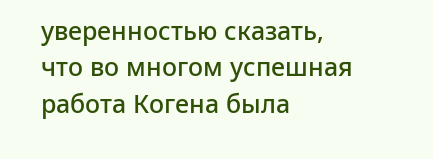уверенностью сказать, что во многом успешная работа Когена была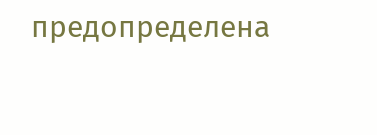предопределена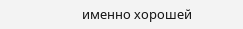именно хорошей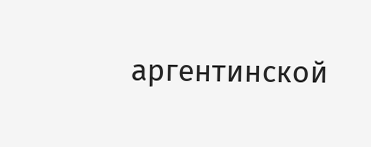аргентинской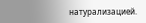натурализацией.